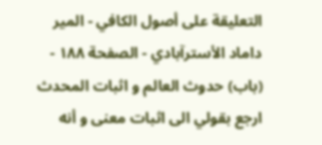التعليقة على أصول الكافي - المير داماد الأسترآبادي - الصفحة ١٨٨ - (باب) حدوث العالم و اثبات المحدث
ارجع بقولي الى اثبات معنى و أنه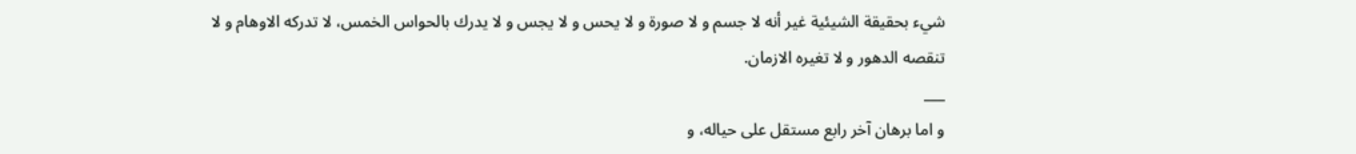شيء بحقيقة الشيئية غير أنه لا جسم و لا صورة و لا يحس و لا يجس و لا يدرك بالحواس الخمس، لا تدركه الاوهام و لا تنقصه الدهور و لا تغيره الازمان.
___
و اما برهان آخر رابع مستقل على حياله، و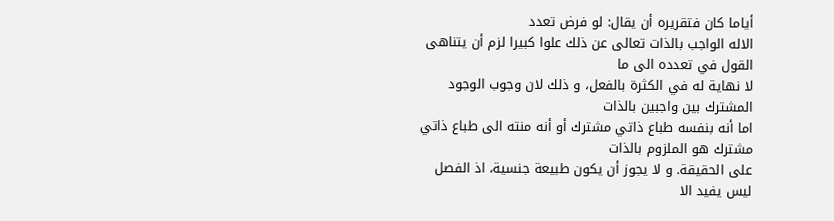أياما كان فتقريره أن يقال: لو فرض تعدد
الاله الواجب بالذات تعالى عن ذلك علوا كبيرا لزم أن يتناهى القول في تعدده الى ما
لا نهاية له في الكثرة بالفعل، و ذلك لان وجوب الوجود المشترك بين واجبين بالذات
اما أنه بنفسه طباع ذاتي مشترك أو أنه منته الى طباع ذاتي مشترك هو الملزوم بالذات
على الحقيقة. و لا يجوز أن يكون طبيعة جنسية، اذ الفصل ليس يفيد الا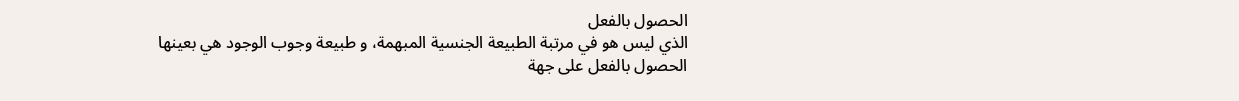الحصول بالفعل
الذي ليس هو في مرتبة الطبيعة الجنسية المبهمة، و طبيعة وجوب الوجود هي بعينها
الحصول بالفعل على جهة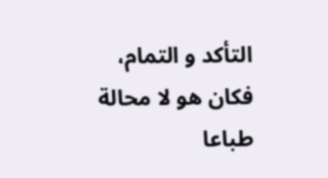التأكد و التمام، فكان هو لا محالة طباعا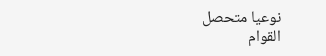نوعيا متحصل
القوام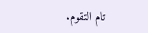تام التقوم.